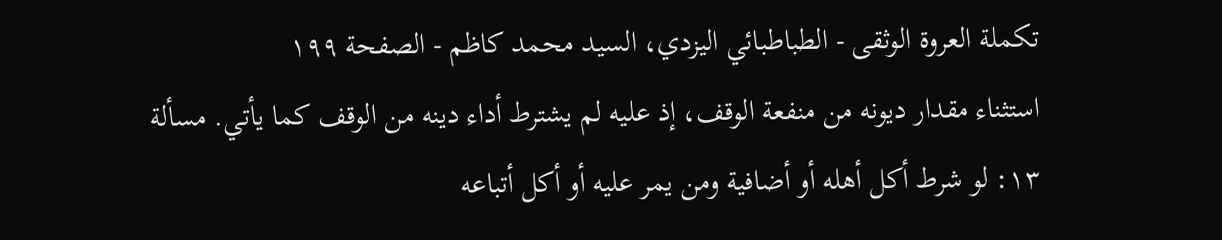تكملة العروة الوثقى - الطباطبائي اليزدي، السيد محمد كاظم - الصفحة ١٩٩
استثناء مقدار ديونه من منفعة الوقف، إذ عليه لم يشترط أداء دينه من الوقف كما يأتي. مسألة ١٣: لو شرط أكل أهله أو أضافية ومن يمر عليه أو أكل أتباعه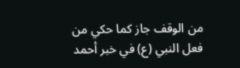من الوقف جاز كما حكي من فعل النبي (ع) في خبر أحمد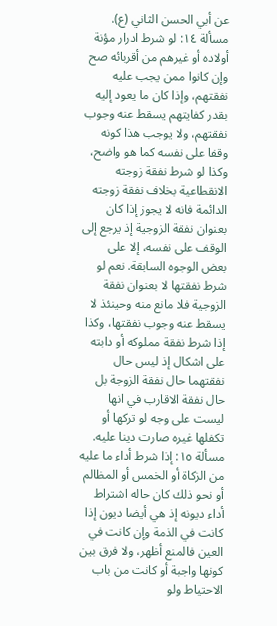عن أبي الحسن الثاني (ع). مسألة ١٤: لو شرط ادرار مؤنة أولاده أو غيرهم من أقربائه صح وإن كانوا ممن يجب عليه نفقتهم، وإذا كان ما يعود إليه بقدر كفايتهم يسقط عنه وجوب نفقتهم، ولا يوجب هذا كونه وقفا على نفسه كما هو واضح، وكذا لو شرط نفقة زوجته الانقطاعية بخلاف نفقة زوجته الدائمة فانه لا يجوز إذا كان بعنوان نفقة الزوجية إذ يرجع إلى الوقف على نفسه، إلا على بعض الوجوه السابقة. نعم لو شرط نفقتها لا بعنوان نفقة الزوجية فلا مانع منه وحينئذ لا يسقط عنه وجوب نفقتها، وكذا إذا شرط نفقة مملوكه أو دابته على اشكال إذ ليس حال نفقتهما حال نفقة الزوجة بل حال نفقة الاقارب في انها ليست على وجه لو تركها أو تكفلها غيره صارت دينا عليه. مسألة ١٥: إذا شرط أداء ما عليه من الزكاة أو الخمس أو المظالم أو نحو ذلك كان حاله اشتراط أداء ديونه إذ هي أيضا ديون إذا كانت في الذمة وإن كانت في العين فالمنع أظهر، ولا فرق بين كونها واجبة أو كانت من باب الاحتياط ولو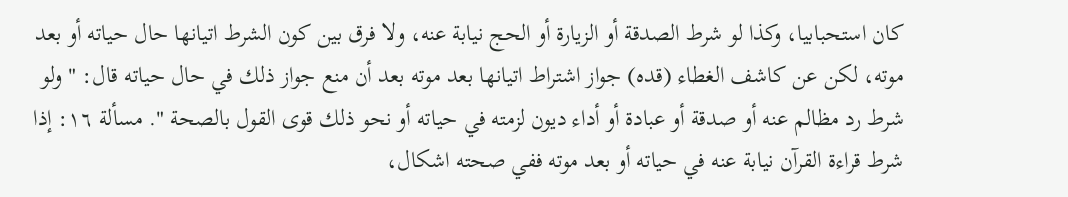كان استحبابيا، وكذا لو شرط الصدقة أو الزيارة أو الحج نيابة عنه، ولا فرق بين كون الشرط اتيانها حال حياته أو بعد موته، لكن عن كاشف الغطاء (قده) جواز اشتراط اتيانها بعد موته بعد أن منع جواز ذلك في حال حياته قال: " ولو شرط رد مظالم عنه أو صدقة أو عبادة أو أداء ديون لزمته في حياته أو نحو ذلك قوى القول بالصحة ". مسألة ١٦: إذا شرط قراءة القرآن نيابة عنه في حياته أو بعد موته ففي صحته اشكال،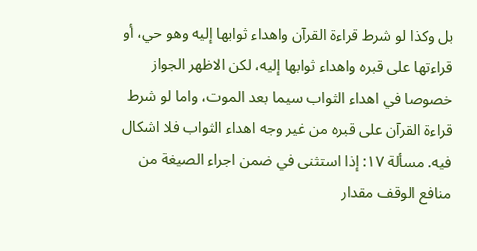بل وكذا لو شرط قراءة القرآن واهداء ثوابها إليه وهو حي، أو قراءتها على قبره واهداء ثوابها إليه، لكن الاظهر الجواز خصوصا في اهداء الثواب سيما بعد الموت، واما لو شرط قراءة القرآن على قبره من غير وجه اهداء الثواب فلا اشكال فيه. مسألة ١٧: إذا استثنى في ضمن اجراء الصيغة من منافع الوقف مقدار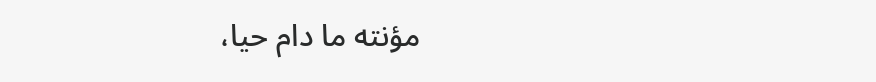مؤنته ما دام حيا،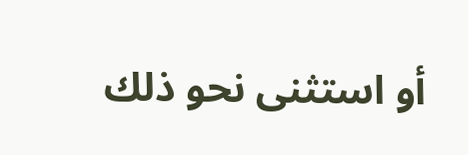أو استثنى نحو ذلك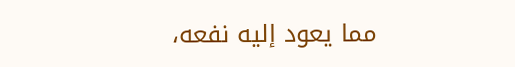مما يعود إليه نفعه،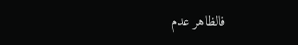فالظاهر عدم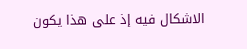الاشكال فيه إذ على هذا يكون